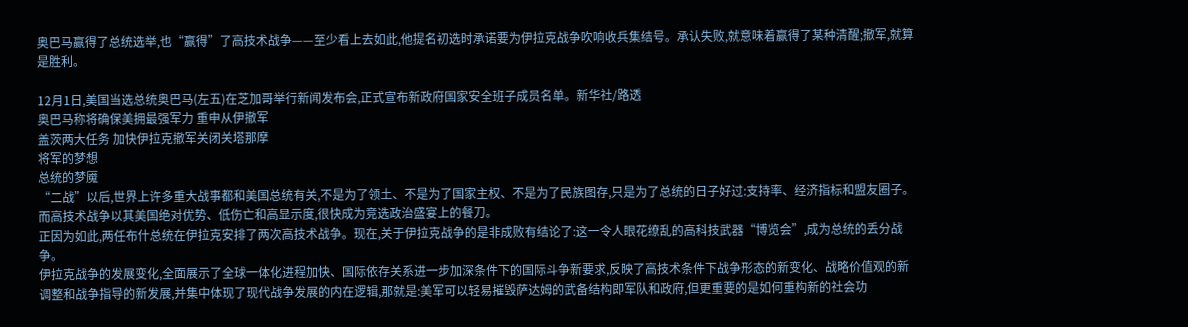奥巴马赢得了总统选举,也“赢得”了高技术战争——至少看上去如此,他提名初选时承诺要为伊拉克战争吹响收兵集结号。承认失败,就意味着赢得了某种清醒;撤军,就算是胜利。

12月1日,美国当选总统奥巴马(左五)在芝加哥举行新闻发布会,正式宣布新政府国家安全班子成员名单。新华社/路透
奥巴马称将确保美拥最强军力 重申从伊撤军
盖茨两大任务 加快伊拉克撤军关闭关塔那摩
将军的梦想
总统的梦魇
“二战”以后,世界上许多重大战事都和美国总统有关,不是为了领土、不是为了国家主权、不是为了民族图存,只是为了总统的日子好过:支持率、经济指标和盟友圈子。而高技术战争以其美国绝对优势、低伤亡和高显示度,很快成为竞选政治盛宴上的餐刀。
正因为如此,两任布什总统在伊拉克安排了两次高技术战争。现在,关于伊拉克战争的是非成败有结论了:这一令人眼花缭乱的高科技武器“博览会”,成为总统的丢分战争。
伊拉克战争的发展变化,全面展示了全球一体化进程加快、国际依存关系进一步加深条件下的国际斗争新要求,反映了高技术条件下战争形态的新变化、战略价值观的新调整和战争指导的新发展,并集中体现了现代战争发展的内在逻辑,那就是:美军可以轻易摧毁萨达姆的武备结构即军队和政府,但更重要的是如何重构新的社会功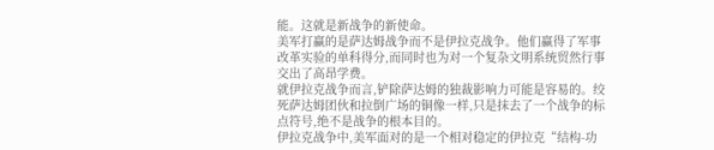能。这就是新战争的新使命。
美军打赢的是萨达姆战争而不是伊拉克战争。他们赢得了军事改革实验的单科得分,而同时也为对一个复杂文明系统贸然行事交出了高昂学费。
就伊拉克战争而言,铲除萨达姆的独裁影响力可能是容易的。绞死萨达姆团伙和拉倒广场的铜像一样,只是抹去了一个战争的标点符号,绝不是战争的根本目的。
伊拉克战争中,美军面对的是一个相对稳定的伊拉克“结构-功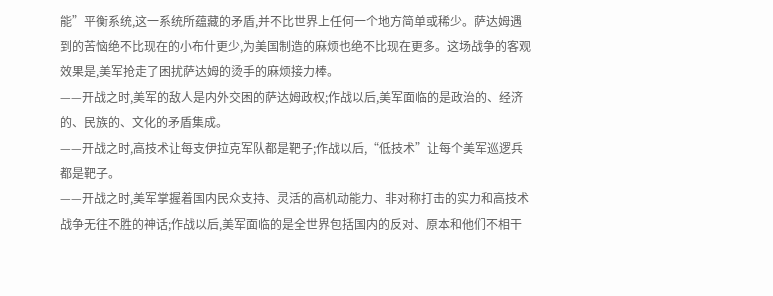能”平衡系统,这一系统所蕴藏的矛盾,并不比世界上任何一个地方简单或稀少。萨达姆遇到的苦恼绝不比现在的小布什更少,为美国制造的麻烦也绝不比现在更多。这场战争的客观效果是,美军抢走了困扰萨达姆的烫手的麻烦接力棒。
——开战之时,美军的敌人是内外交困的萨达姆政权;作战以后,美军面临的是政治的、经济的、民族的、文化的矛盾集成。
——开战之时,高技术让每支伊拉克军队都是靶子;作战以后,“低技术”让每个美军巡逻兵都是靶子。
——开战之时,美军掌握着国内民众支持、灵活的高机动能力、非对称打击的实力和高技术战争无往不胜的神话;作战以后,美军面临的是全世界包括国内的反对、原本和他们不相干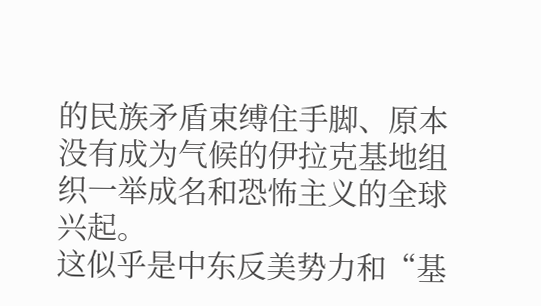的民族矛盾束缚住手脚、原本没有成为气候的伊拉克基地组织一举成名和恐怖主义的全球兴起。
这似乎是中东反美势力和“基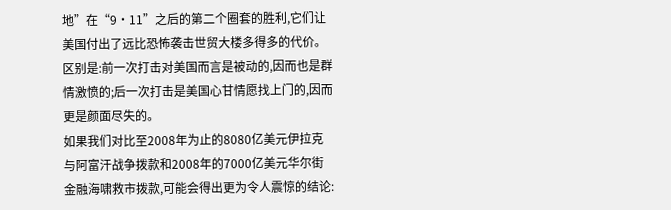地”在“9·11”之后的第二个圈套的胜利,它们让美国付出了远比恐怖袭击世贸大楼多得多的代价。区别是:前一次打击对美国而言是被动的,因而也是群情激愤的;后一次打击是美国心甘情愿找上门的,因而更是颜面尽失的。
如果我们对比至2008年为止的8080亿美元伊拉克与阿富汗战争拨款和2008年的7000亿美元华尔街金融海啸救市拨款,可能会得出更为令人震惊的结论: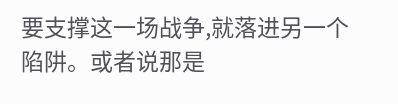要支撑这一场战争,就落进另一个陷阱。或者说那是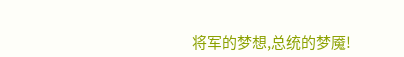将军的梦想,总统的梦魇!